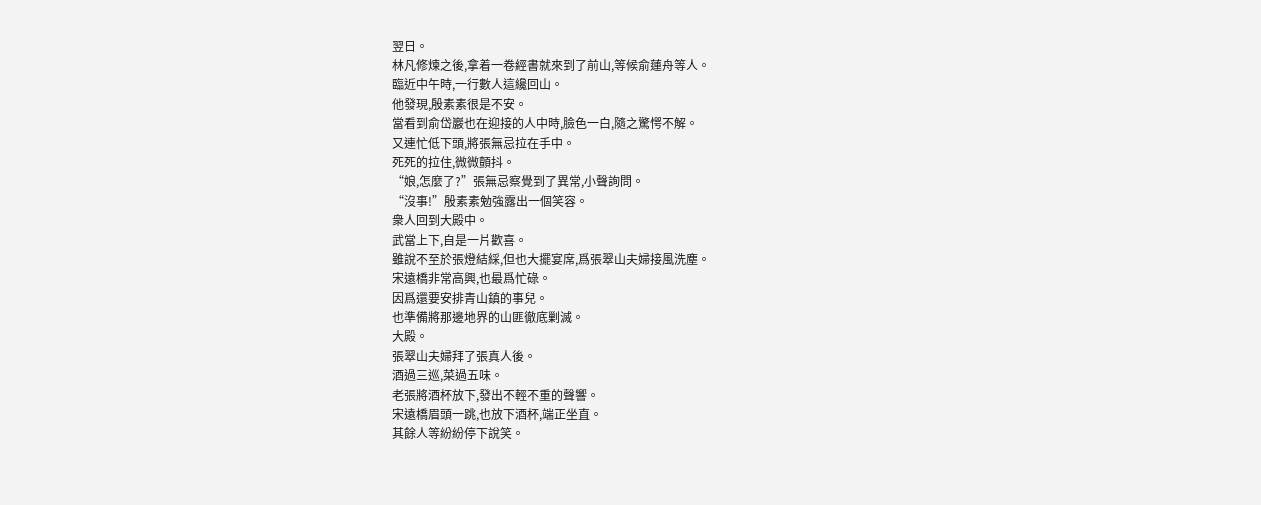翌日。
林凡修煉之後,拿着一卷經書就來到了前山,等候俞蓮舟等人。
臨近中午時,一行數人這纔回山。
他發現,殷素素很是不安。
當看到俞岱巖也在迎接的人中時,臉色一白,隨之驚愕不解。
又連忙低下頭,將張無忌拉在手中。
死死的拉住,微微顫抖。
“娘,怎麼了?”張無忌察覺到了異常,小聲詢問。
“沒事!”殷素素勉強露出一個笑容。
衆人回到大殿中。
武當上下,自是一片歡喜。
雖說不至於張燈結綵,但也大擺宴席,爲張翠山夫婦接風洗塵。
宋遠橋非常高興,也最爲忙碌。
因爲還要安排青山鎮的事兒。
也準備將那邊地界的山匪徹底剿滅。
大殿。
張翠山夫婦拜了張真人後。
酒過三巡,菜過五味。
老張將酒杯放下,發出不輕不重的聲響。
宋遠橋眉頭一跳,也放下酒杯,端正坐直。
其餘人等紛紛停下說笑。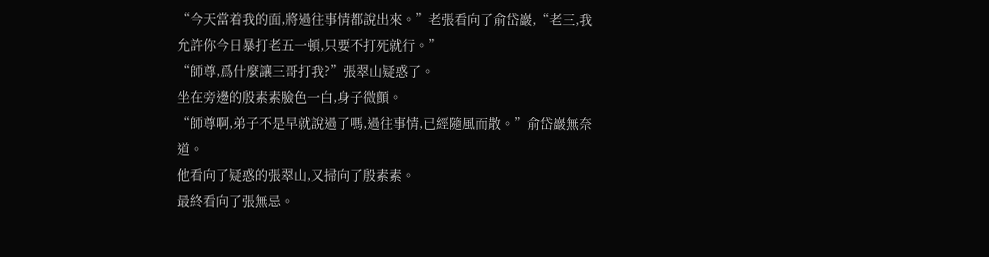“今天當着我的面,將過往事情都說出來。”老張看向了俞岱巖,“老三,我允許你今日暴打老五一頓,只要不打死就行。”
“師尊,爲什麼讓三哥打我?”張翠山疑惑了。
坐在旁邊的殷素素臉色一白,身子微顫。
“師尊啊,弟子不是早就說過了嗎,過往事情,已經隨風而散。”俞岱巖無奈道。
他看向了疑惑的張翠山,又掃向了殷素素。
最終看向了張無忌。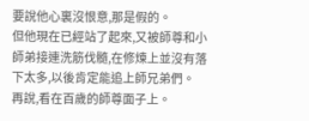要說他心裏沒恨意,那是假的。
但他現在已經站了起來,又被師尊和小師弟接連洗筋伐髓,在修煉上並沒有落下太多,以後肯定能追上師兄弟們。
再說,看在百歲的師尊面子上。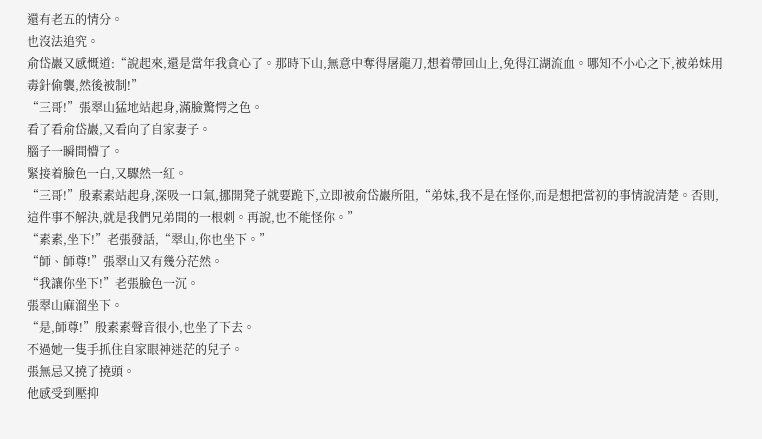還有老五的情分。
也沒法追究。
俞岱巖又感慨道:“說起來,還是當年我貪心了。那時下山,無意中奪得屠龍刀,想着帶回山上,免得江湖流血。哪知不小心之下,被弟妹用毒針偷襲,然後被制!”
“三哥!”張翠山猛地站起身,滿臉驚愕之色。
看了看俞岱巖,又看向了自家妻子。
腦子一瞬間懵了。
緊接着臉色一白,又驟然一紅。
“三哥!”殷素素站起身,深吸一口氣,挪開凳子就要跪下,立即被俞岱巖所阻,“弟妹,我不是在怪你,而是想把當初的事情說清楚。否則,這件事不解決,就是我們兄弟間的一根刺。再說,也不能怪你。”
“素素,坐下!”老張發話,“翠山,你也坐下。”
“師、師尊!”張翠山又有幾分茫然。
“我讓你坐下!”老張臉色一沉。
張翠山麻溜坐下。
“是,師尊!”殷素素聲音很小,也坐了下去。
不過她一隻手抓住自家眼神迷茫的兒子。
張無忌又撓了撓頭。
他感受到壓抑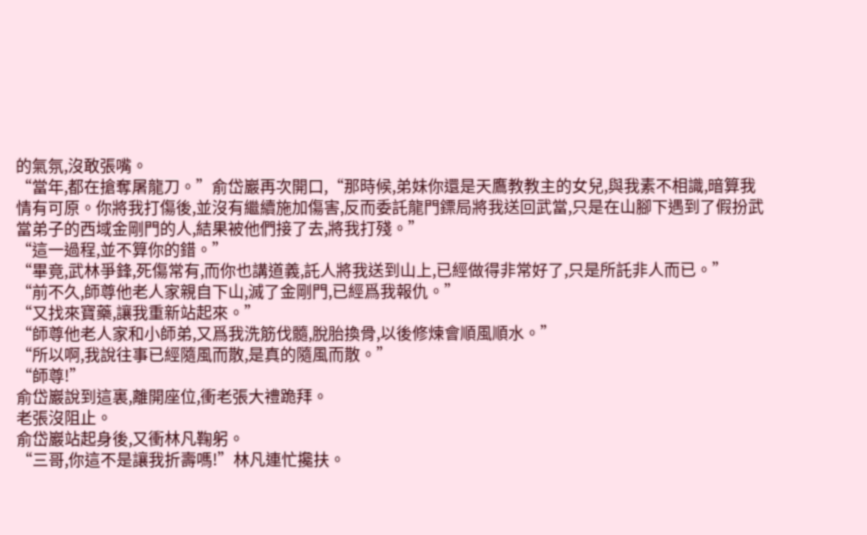的氣氛,沒敢張嘴。
“當年,都在搶奪屠龍刀。”俞岱巖再次開口,“那時候,弟妹你還是天鷹教教主的女兒,與我素不相識,暗算我情有可原。你將我打傷後,並沒有繼續施加傷害,反而委託龍門鏢局將我送回武當,只是在山腳下遇到了假扮武當弟子的西域金剛門的人,結果被他們接了去,將我打殘。”
“這一過程,並不算你的錯。”
“畢竟,武林爭鋒,死傷常有,而你也講道義,託人將我送到山上,已經做得非常好了,只是所託非人而已。”
“前不久,師尊他老人家親自下山,滅了金剛門,已經爲我報仇。”
“又找來寶藥,讓我重新站起來。”
“師尊他老人家和小師弟,又爲我洗筋伐髓,脫胎換骨,以後修煉會順風順水。”
“所以啊,我說往事已經隨風而散,是真的隨風而散。”
“師尊!”
俞岱巖說到這裏,離開座位,衝老張大禮跪拜。
老張沒阻止。
俞岱巖站起身後,又衝林凡鞠躬。
“三哥,你這不是讓我折壽嗎!”林凡連忙攙扶。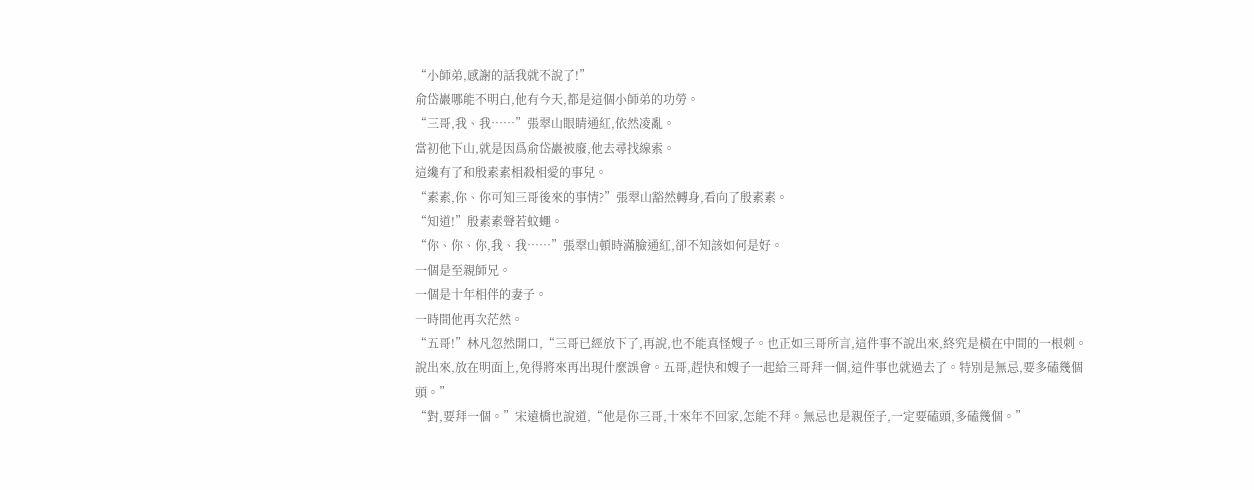“小師弟,感謝的話我就不說了!”
俞岱巖哪能不明白,他有今天,都是這個小師弟的功勞。
“三哥,我、我……”張翠山眼睛通紅,依然凌亂。
當初他下山,就是因爲俞岱巖被廢,他去尋找線索。
這纔有了和殷素素相殺相愛的事兒。
“素素,你、你可知三哥後來的事情?”張翠山豁然轉身,看向了殷素素。
“知道!”殷素素聲若蚊蠅。
“你、你、你,我、我……”張翠山頓時滿臉通紅,卻不知該如何是好。
一個是至親師兄。
一個是十年相伴的妻子。
一時間他再次茫然。
“五哥!”林凡忽然開口,“三哥已經放下了,再說,也不能真怪嫂子。也正如三哥所言,這件事不說出來,終究是橫在中間的一根刺。說出來,放在明面上,免得將來再出現什麼誤會。五哥,趕快和嫂子一起給三哥拜一個,這件事也就過去了。特別是無忌,要多磕幾個頭。”
“對,要拜一個。”宋遠橋也說道,“他是你三哥,十來年不回家,怎能不拜。無忌也是親侄子,一定要磕頭,多磕幾個。”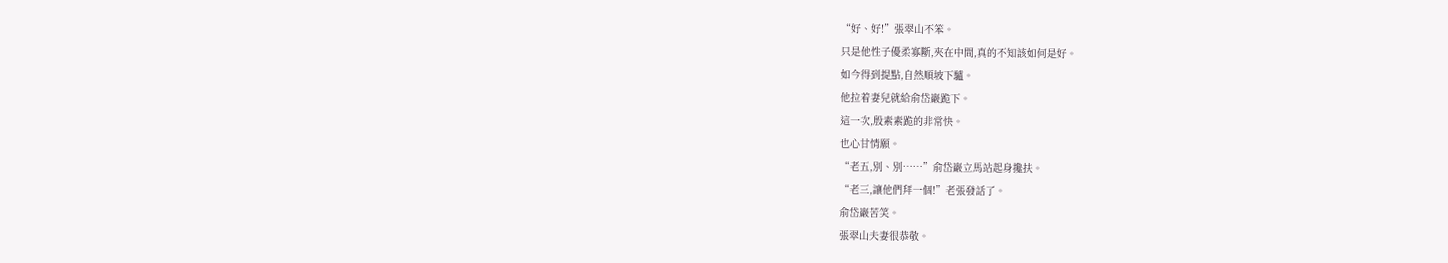“好、好!”張翠山不笨。
只是他性子優柔寡斷,夾在中間,真的不知該如何是好。
如今得到提點,自然順坡下驢。
他拉着妻兒就給俞岱巖跪下。
這一次,殷素素跪的非常快。
也心甘情願。
“老五,別、別……”俞岱巖立馬站起身攙扶。
“老三,讓他們拜一個!”老張發話了。
俞岱巖苦笑。
張翠山夫妻很恭敬。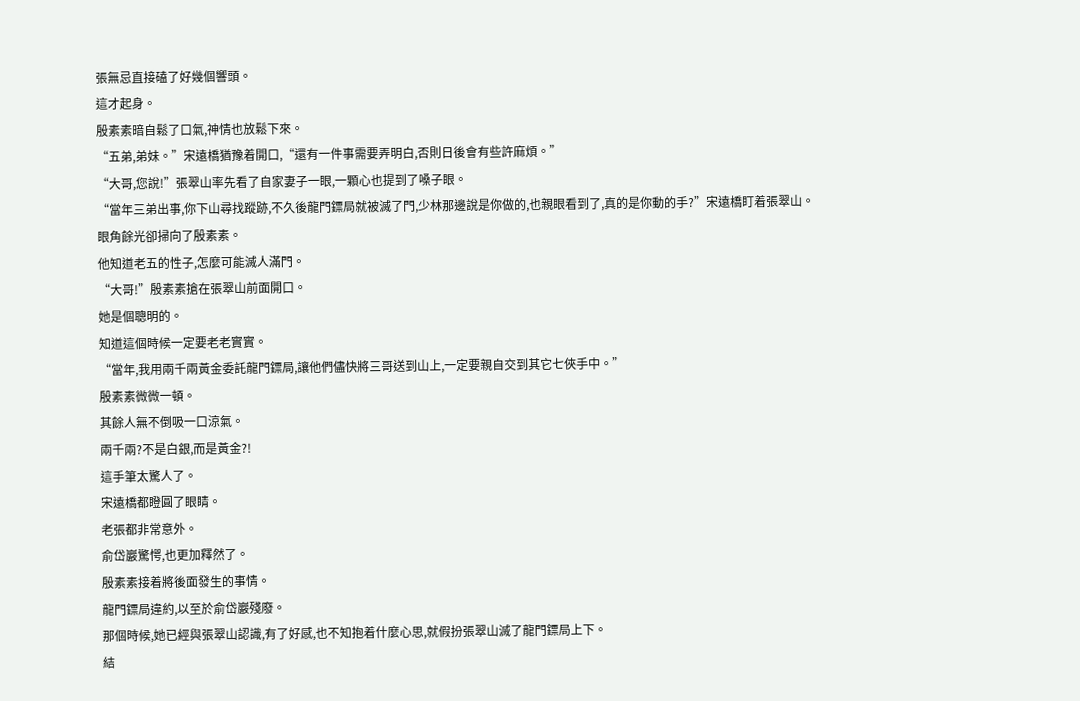張無忌直接磕了好幾個響頭。
這才起身。
殷素素暗自鬆了口氣,神情也放鬆下來。
“五弟,弟妹。”宋遠橋猶豫着開口,“還有一件事需要弄明白,否則日後會有些許麻煩。”
“大哥,您說!”張翠山率先看了自家妻子一眼,一顆心也提到了嗓子眼。
“當年三弟出事,你下山尋找蹤跡,不久後龍門鏢局就被滅了門,少林那邊說是你做的,也親眼看到了,真的是你動的手?”宋遠橋盯着張翠山。
眼角餘光卻掃向了殷素素。
他知道老五的性子,怎麼可能滅人滿門。
“大哥!”殷素素搶在張翠山前面開口。
她是個聰明的。
知道這個時候一定要老老實實。
“當年,我用兩千兩黃金委託龍門鏢局,讓他們儘快將三哥送到山上,一定要親自交到其它七俠手中。”
殷素素微微一頓。
其餘人無不倒吸一口涼氣。
兩千兩?不是白銀,而是黃金?!
這手筆太驚人了。
宋遠橋都瞪圓了眼睛。
老張都非常意外。
俞岱巖驚愕,也更加釋然了。
殷素素接着將後面發生的事情。
龍門鏢局違約,以至於俞岱巖殘廢。
那個時候,她已經與張翠山認識,有了好感,也不知抱着什麼心思,就假扮張翠山滅了龍門鏢局上下。
結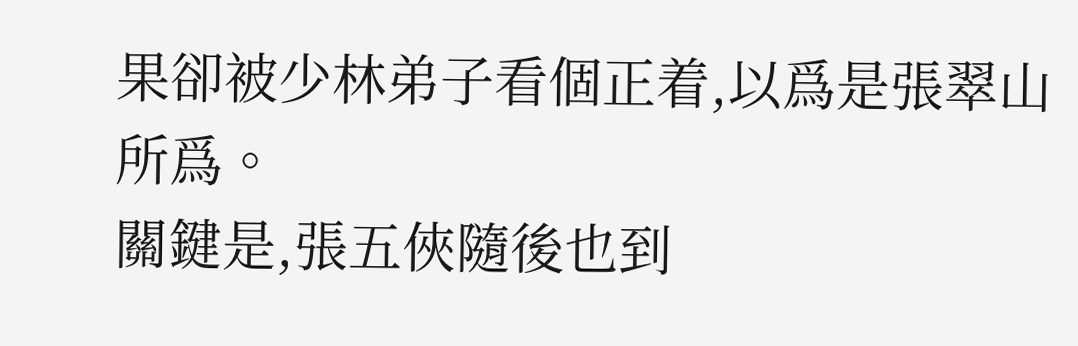果卻被少林弟子看個正着,以爲是張翠山所爲。
關鍵是,張五俠隨後也到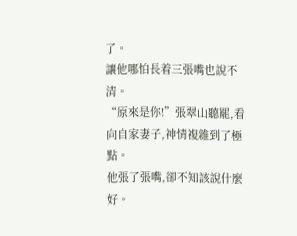了。
讓他哪怕長着三張嘴也說不清。
“原來是你!”張翠山聽罷,看向自家妻子,神情複雜到了極點。
他張了張嘴,卻不知該說什麼好。